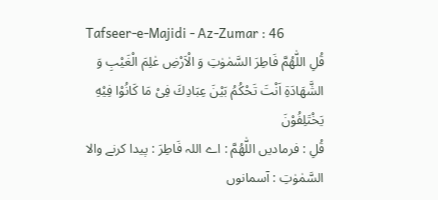Tafseer-e-Majidi - Az-Zumar : 46
قُلِ اللّٰهُمَّ فَاطِرَ السَّمٰوٰتِ وَ الْاَرْضِ عٰلِمَ الْغَیْبِ وَ الشَّهَادَةِ اَنْتَ تَحْكُمُ بَیْنَ عِبَادِكَ فِیْ مَا كَانُوْا فِیْهِ یَخْتَلِفُوْنَ
قُلِ : فرمادیں اللّٰهُمَّ : اے اللہ فَاطِرَ : پیدا کرنے والا السَّمٰوٰتِ : آسمانوں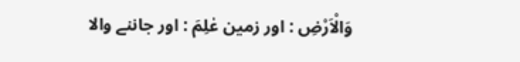وَالْاَرْضِ : اور زمین عٰلِمَ : اور جاننے والا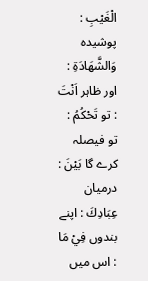الْغَيْبِ : پوشیدہ وَالشَّهَادَةِ : اور ظاہر اَنْتَ : تو تَحْكُمُ : تو فیصلہ کرے گا بَيْنَ : درمیان عِبَادِكَ : اپنے بندوں فِيْ مَا : اس میں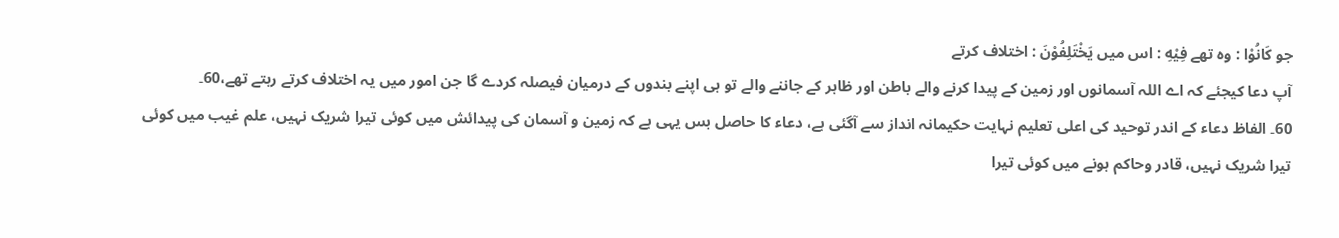جو كَانُوْا : وہ تھے فِيْهِ : اس میں يَخْتَلِفُوْنَ : اختلاف کرتے
آپ دعا کیجئے کہ اے اللہ آسمانوں اور زمین کے پیدا کرنے والے باطن اور ظاہر کے جاننے والے تو ہی اپنے بندوں کے درمیان فیصلہ کردے گا جن امور میں یہ اختلاف کرتے رہتے تھے،60۔
60۔ الفاظ دعاء کے اندر توحید کی اعلی تعلیم نہایت حکیمانہ انداز سے آگئی ہے، دعاء کا حاصل بس یہی ہے کہ زمین و آسمان کی پیدائش میں کوئی تیرا شریک نہیں، علم غیب میں کوئی تیرا شریک نہیں، قادر وحاکم ہونے میں کوئی تیرا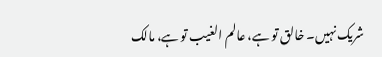شریک نہیں۔ خالق تو ہے، عالم الغیب تو ہے، مالک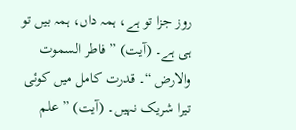روز جزا تو ہے، ہمہ داں، ہمہ بیں تو ہی ہے۔ (آیت) ” فاطر السموت والارض “۔ قدرت کامل میں کوئی تیرا شریک نہیں۔ (آیت) ” علم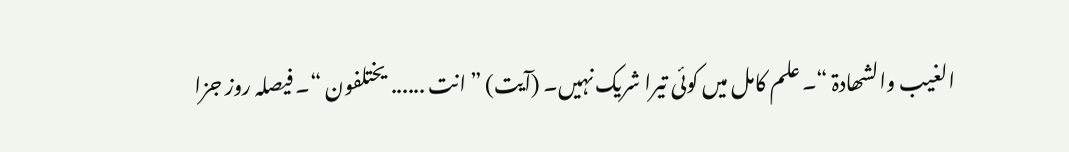الغیب والشھادۃ “۔ علم کامل میں کوئی تیرا شریک نہیں۔ (آیت) ” انت ...... یختلفون “۔ فیصلہ روز جزا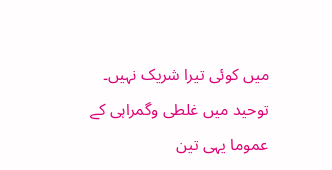میں کوئی تیرا شریک نہیں۔ توحید میں غلطی وگمراہی کے عموما یہی تین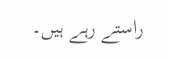راستے رہے ہیں۔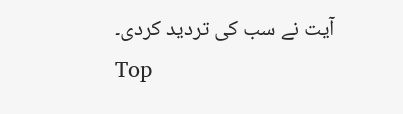آیت نے سب کی تردید کردی۔
Top